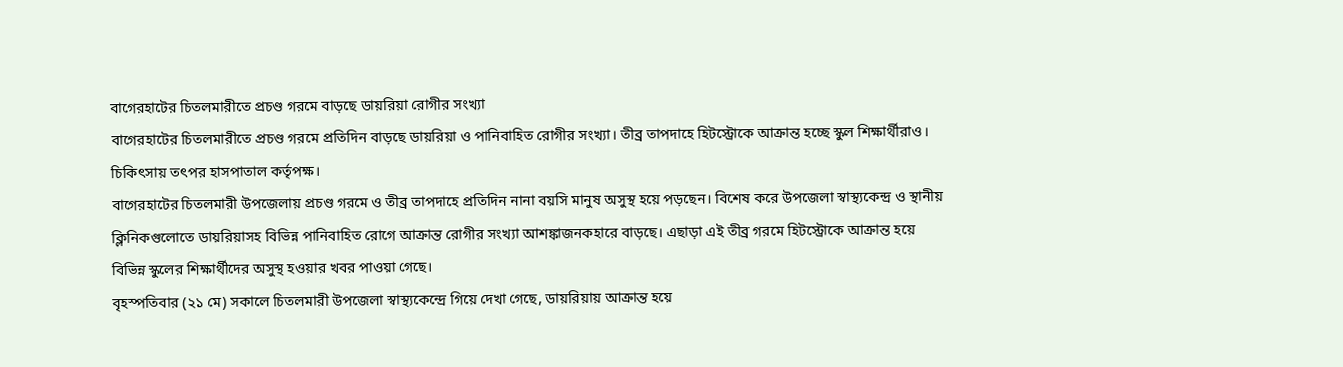বাগেরহাটের চিতলমারীতে প্রচণ্ড গরমে বাড়ছে ডায়রিয়া রোগীর সংখ্যা
বাগেরহাটের চিতলমারীতে প্রচণ্ড গরমে প্রতিদিন বাড়ছে ডায়রিয়া ও পানিবাহিত রোগীর সংখ্যা। তীব্র তাপদাহে হিটস্ট্রোকে আক্রান্ত হচ্ছে স্কুল শিক্ষার্থীরাও। চিকিৎসায় তৎপর হাসপাতাল কর্তৃপক্ষ।
বাগেরহাটের চিতলমারী উপজেলায় প্রচণ্ড গরমে ও তীব্র তাপদাহে প্রতিদিন নানা বয়সি মানুষ অসুস্থ হয়ে পড়ছেন। বিশেষ করে উপজেলা স্বাস্থ্যকেন্দ্র ও স্থানীয় ক্লিনিকগুলোতে ডায়রিয়াসহ বিভিন্ন পানিবাহিত রোগে আক্রান্ত রোগীর সংখ্যা আশঙ্কাজনকহারে বাড়ছে। এছাড়া এই তীব্র গরমে হিটস্ট্রোকে আক্রান্ত হয়ে বিভিন্ন স্কুলের শিক্ষার্থীদের অসুস্থ হওয়ার খবর পাওয়া গেছে।
বৃহস্পতিবার (২১ মে) সকালে চিতলমারী উপজেলা স্বাস্থ্যকেন্দ্রে গিয়ে দেখা গেছে, ডায়রিয়ায় আক্রান্ত হয়ে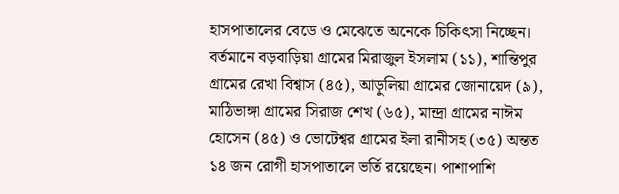হাসপাতালের বেডে ও মেঝেতে অনেকে চিকিৎসা নিচ্ছেন। বর্তমানে বড়বাড়িয়া গ্রামের মিরাজুল ইসলাম (১১), শান্তিপুর গ্রামের রেখা বিশ্বাস (৪৫), আড়ুলিয়া গ্রামের জোনায়েদ (৯), মাঠিভাঙ্গা গ্রামের সিরাজ শেখ (৬৫), মান্দ্রা গ্রামের নাঈম হোসেন (৪৫) ও ভোটেশ্বর গ্রামের ইলা রানীসহ (৩৫) অন্তত ১৪ জন রোগী হাসপাতালে ভর্তি রয়েছেন। পাশাপাশি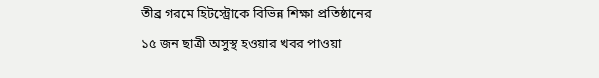তীব্র গরমে হিটস্ট্রোকে বিভিন্ন শিক্ষা প্রতিষ্ঠানের ১৫ জন ছাত্রী অসুস্থ হওয়ার খবর পাওয়া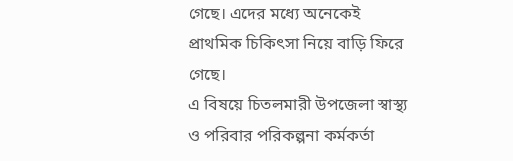গেছে। এদের মধ্যে অনেকেই প্রাথমিক চিকিৎসা নিয়ে বাড়ি ফিরে গেছে।
এ বিষয়ে চিতলমারী উপজেলা স্বাস্থ্য ও পরিবার পরিকল্পনা কর্মকর্তা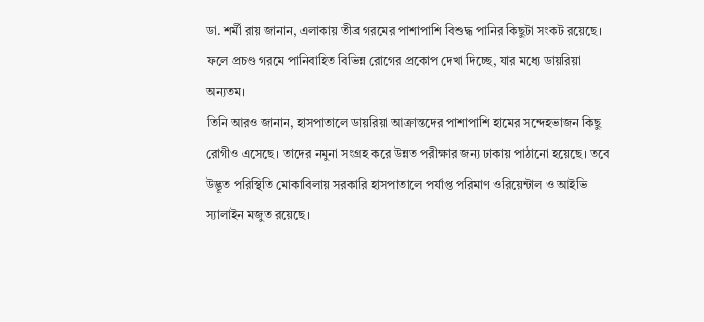ডা. শর্মী রায় জানান, এলাকায় তীব্র গরমের পাশাপাশি বিশুদ্ধ পানির কিছুটা সংকট রয়েছে। ফলে প্রচণ্ড গরমে পানিবাহিত বিভিন্ন রোগের প্রকোপ দেখা দিচ্ছে, যার মধ্যে ডায়রিয়া অন্যতম।
তিনি আরও জানান, হাসপাতালে ডায়রিয়া আক্রান্তদের পাশাপাশি হামের সন্দেহভাজন কিছু রোগীও এসেছে। তাদের নমুনা সংগ্রহ করে উন্নত পরীক্ষার জন্য ঢাকায় পাঠানো হয়েছে। তবে উদ্ভূত পরিস্থিতি মোকাবিলায় সরকারি হাসপাতালে পর্যাপ্ত পরিমাণ ওরিয়েন্টাল ও আইভি স্যালাইন মজুত রয়েছে।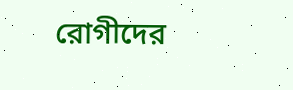রোগীদের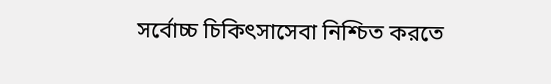সর্বোচ্চ চিকিৎসাসেবা নিশ্চিত করতে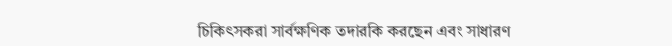চিকিৎসকরা সার্বক্ষণিক তদারকি করছেন এবং সাধারণ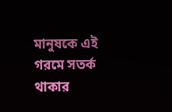মানুষকে এই গরমে সতর্ক থাকার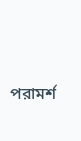পরামর্শ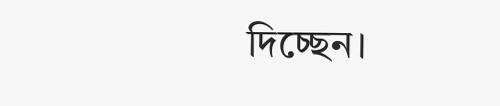দিচ্ছেন।